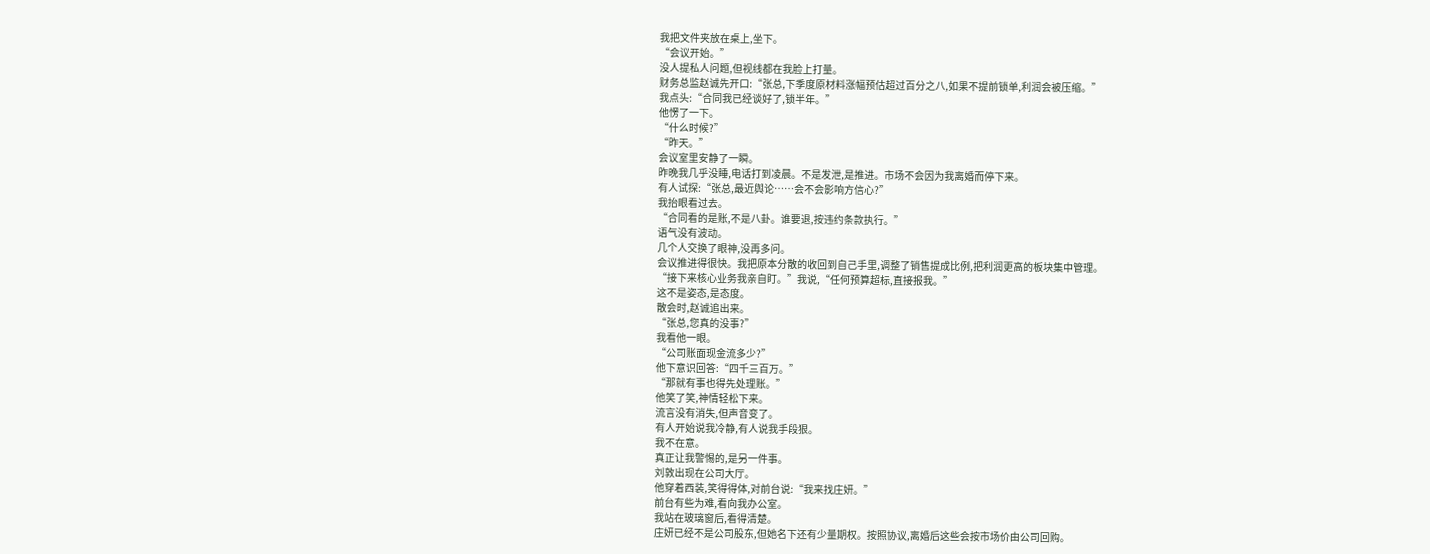我把文件夹放在桌上,坐下。
“会议开始。”
没人提私人问题,但视线都在我脸上打量。
财务总监赵诚先开口:“张总,下季度原材料涨幅预估超过百分之八,如果不提前锁单,利润会被压缩。”
我点头:“合同我已经谈好了,锁半年。”
他愣了一下。
“什么时候?”
“昨天。”
会议室里安静了一瞬。
昨晚我几乎没睡,电话打到凌晨。不是发泄,是推进。市场不会因为我离婚而停下来。
有人试探:“张总,最近舆论……会不会影响方信心?”
我抬眼看过去。
“合同看的是账,不是八卦。谁要退,按违约条款执行。”
语气没有波动。
几个人交换了眼神,没再多问。
会议推进得很快。我把原本分散的收回到自己手里,调整了销售提成比例,把利润更高的板块集中管理。
“接下来核心业务我亲自盯。”我说,“任何预算超标,直接报我。”
这不是姿态,是态度。
散会时,赵诚追出来。
“张总,您真的没事?”
我看他一眼。
“公司账面现金流多少?”
他下意识回答:“四千三百万。”
“那就有事也得先处理账。”
他笑了笑,神情轻松下来。
流言没有消失,但声音变了。
有人开始说我冷静,有人说我手段狠。
我不在意。
真正让我警惕的,是另一件事。
刘敦出现在公司大厅。
他穿着西装,笑得得体,对前台说:“我来找庄妍。”
前台有些为难,看向我办公室。
我站在玻璃窗后,看得清楚。
庄妍已经不是公司股东,但她名下还有少量期权。按照协议,离婚后这些会按市场价由公司回购。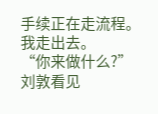手续正在走流程。
我走出去。
“你来做什么?”
刘敦看见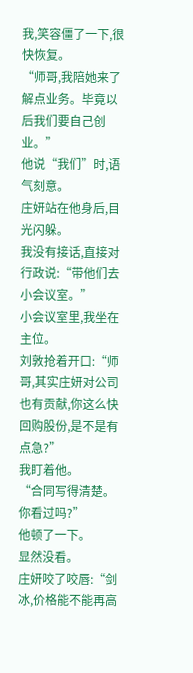我,笑容僵了一下,很快恢复。
“师哥,我陪她来了解点业务。毕竟以后我们要自己创业。”
他说“我们”时,语气刻意。
庄妍站在他身后,目光闪躲。
我没有接话,直接对行政说:“带他们去小会议室。”
小会议室里,我坐在主位。
刘敦抢着开口:“师哥,其实庄妍对公司也有贡献,你这么快回购股份,是不是有点急?”
我盯着他。
“合同写得清楚。你看过吗?”
他顿了一下。
显然没看。
庄妍咬了咬唇:“剑冰,价格能不能再高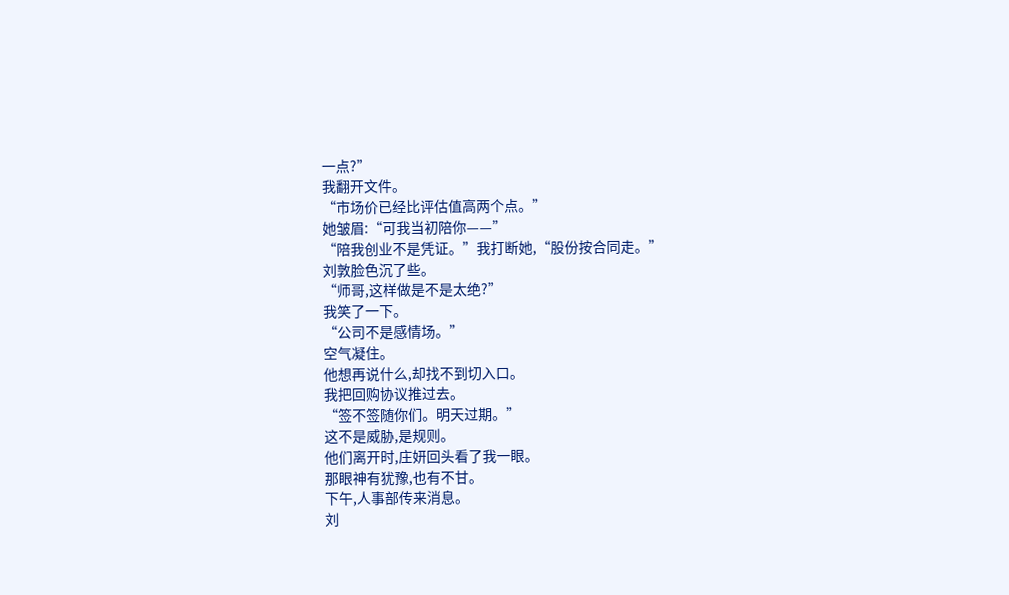一点?”
我翻开文件。
“市场价已经比评估值高两个点。”
她皱眉:“可我当初陪你——”
“陪我创业不是凭证。”我打断她,“股份按合同走。”
刘敦脸色沉了些。
“师哥,这样做是不是太绝?”
我笑了一下。
“公司不是感情场。”
空气凝住。
他想再说什么,却找不到切入口。
我把回购协议推过去。
“签不签随你们。明天过期。”
这不是威胁,是规则。
他们离开时,庄妍回头看了我一眼。
那眼神有犹豫,也有不甘。
下午,人事部传来消息。
刘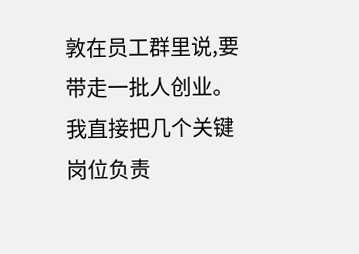敦在员工群里说,要带走一批人创业。
我直接把几个关键岗位负责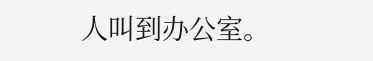人叫到办公室。